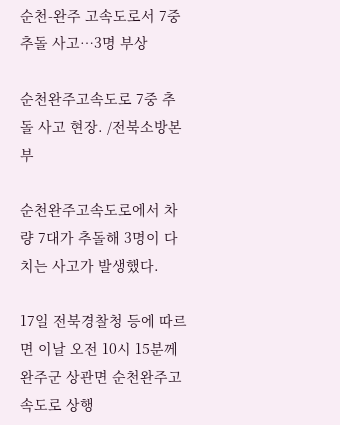순천-완주 고속도로서 7중 추돌 사고⋯3명 부상

순천완주고속도로 7중 추돌 사고 현장. /전북소방본부

순천완주고속도로에서 차량 7대가 추돌해 3명이 다치는 사고가 발생했다.

17일 전북경찰청 등에 따르면 이날 오전 10시 15분께 완주군 상관면 순천완주고속도로 상행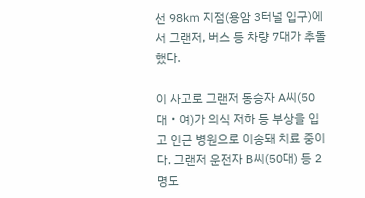선 98㎞ 지점(용암 3터널 입구)에서 그랜저, 버스 등 차량 7대가 추돌했다.

이 사고로 그랜저 동승자 A씨(50대‧여)가 의식 저하 등 부상을 입고 인근 병원으로 이송돼 치료 중이다. 그랜저 운전자 B씨(50대) 등 2명도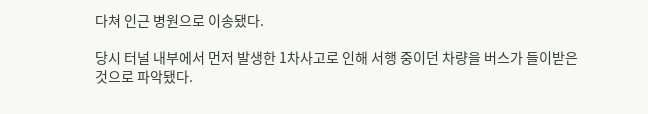다쳐 인근 병원으로 이송됐다.

당시 터널 내부에서 먼저 발생한 1차사고로 인해 서행 중이던 차량을 버스가 들이받은 것으로 파악됐다.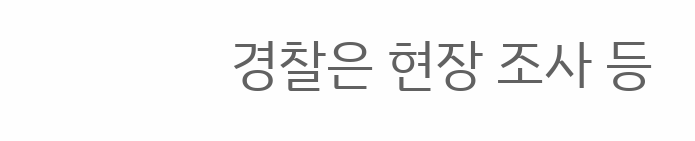경찰은 현장 조사 등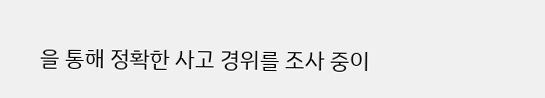을 통해 정확한 사고 경위를 조사 중이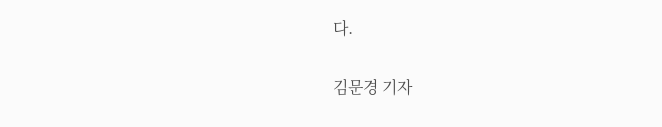다.

김문경 기자